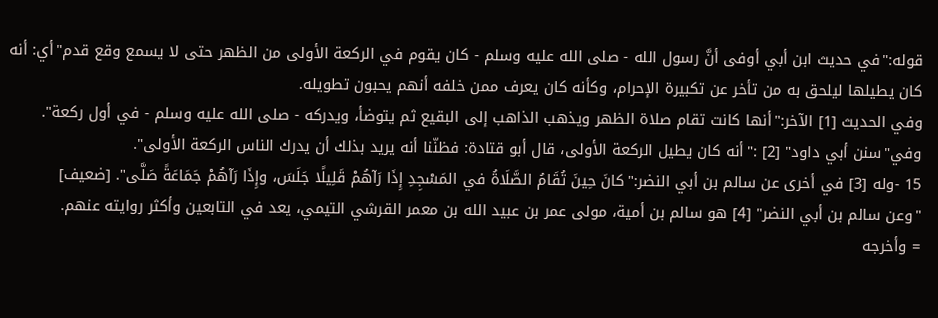قوله:"في حديث ابن أبي أوفى أنَّ رسول الله - صلى الله عليه وسلم - كان يقوم في الركعة الأولى من الظهر حتى لا يسمع وقع قدم"أي: أنه كان يطيلها ليلحق به من تأخر عن تكبيرة الإحرام، وكأنه كان يعرف ممن خلفه أنهم يحبون تطويله.
وفي الحديث [1] الآخر:"أنها كانت تقام صلاة الظهر ويذهب الذاهب إلى البقيع ثم يتوضأ، ويدركه - صلى الله عليه وسلم - في أول ركعة".
وفي"سنن أبي داود" [2] :"أنه كان يطيل الركعة الأولى، قال أبو قتادة: فظنّنا أنه يريد بذلك أن يدرك الناس الركعة الأولى".
15 -وله [3] في أخرى عن سالم بن أبي النضر:"كانَ حِينَ تُقَامُ الصَّلَاةُ في المَسْجِدِ إِذَا رَآهُمْ قَلِيلًا جَلَسَ، وإِذَا رَآهُمْ جَمَاعَةً صَلَّى". [ضعيف]
"وعن سالم بن أبي النضر" [4] هو سالم بن أمية، مولى عمر بن عبيد الله بن معمر القرشي التيمي، يعد في التابعين وأكثر روايته عنهم.
= وأخرجه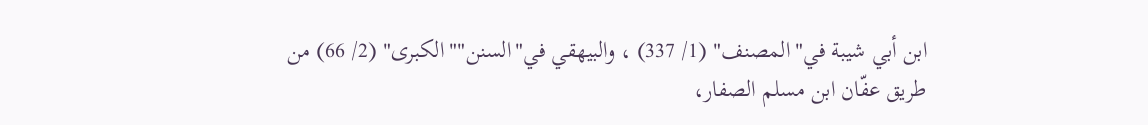ابن أبي شيبة في"المصنف" (1/ 337) ، والبيهقي في"السنن""الكبرى" (2/ 66) من طريق عفّان ابن مسلم الصفار،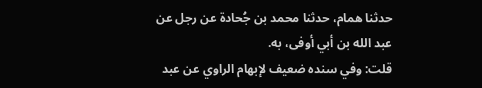حدثنا همام، حدثنا محمد بن جُحادة عن رجل عن عبد الله بن أبي أوفى، به.
قلت: وفي سنده ضعيف لإبهام الراوي عن عبد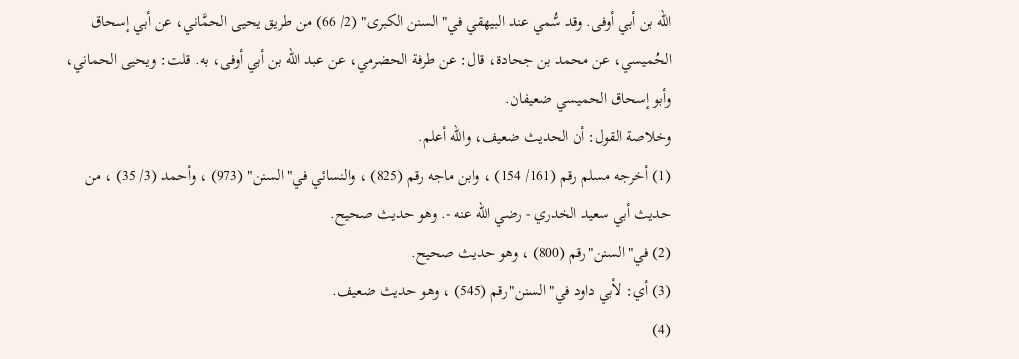الله بن أبي أوفى. وقد سُّمي عند البيهقي في"السنن الكبرى" (2/ 66) من طريق يحيى الحمَّاني، عن أبي إسحاق الحُميسي، عن محمد بن جحادة، قال: عن طرفة الحضرمي، عن عبد الله بن أبي أوفى، به. قلت: ويحيى الحماني، وأبو إسحاق الحميسي ضعيفان.
وخلاصة القول: أن الحديث ضعيف، والله أعلم.
(1) أخرجه مسلم رقم (161/ 154) ، وابن ماجه رقم (825) ، والنسائي في"السنن" (973) ، وأحمد (3/ 35) ، من حديث أبي سعيد الخدري - رضي الله عنه -. وهو حديث صحيح.
(2) في"السنن"رقم (800) ، وهو حديث صحيح.
(3) أي: لأبي داود في"السنن"رقم (545) ، وهو حديث ضعيف.
(4)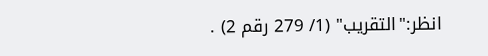انظر:"التقريب" (1/ 279 رقم 2) .